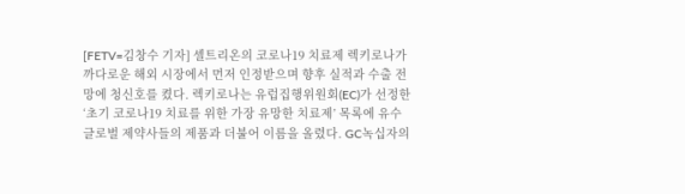[FETV=김창수 기자] 셀트리온의 코로나19 치료제 렉키로나가 까다로운 해외 시장에서 먼저 인정받으며 향후 실적과 수출 전망에 청신호를 켰다. 렉키로나는 유럽집행위원회(EC)가 선정한 ‘초기 코로나19 치료를 위한 가장 유망한 치료제’ 목록에 유수 글로벌 제약사들의 제품과 더불어 이름을 올렸다. GC녹십자의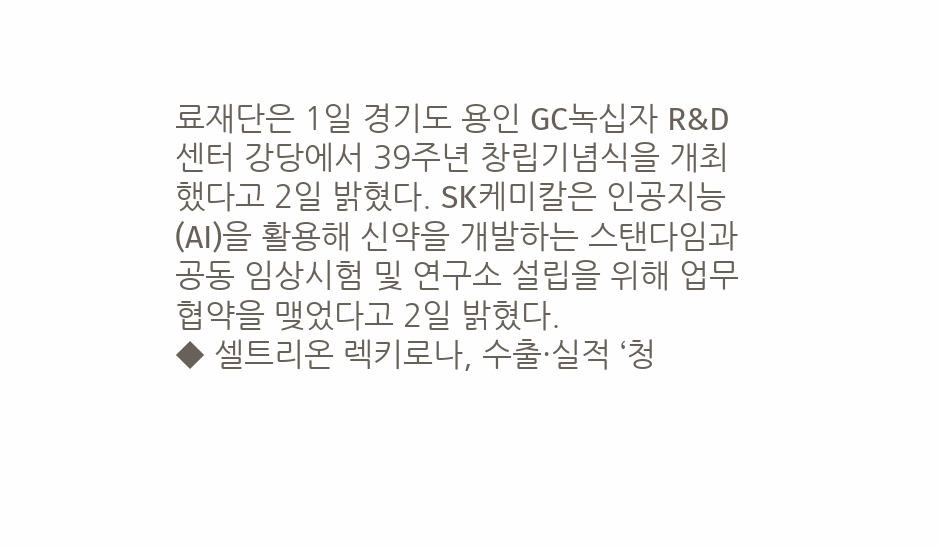료재단은 1일 경기도 용인 GC녹십자 R&D센터 강당에서 39주년 창립기념식을 개최했다고 2일 밝혔다. SK케미칼은 인공지능(AI)을 활용해 신약을 개발하는 스탠다임과 공동 임상시험 및 연구소 설립을 위해 업무협약을 맺었다고 2일 밝혔다.
◆ 셀트리온 렉키로나, 수출·실적 ‘청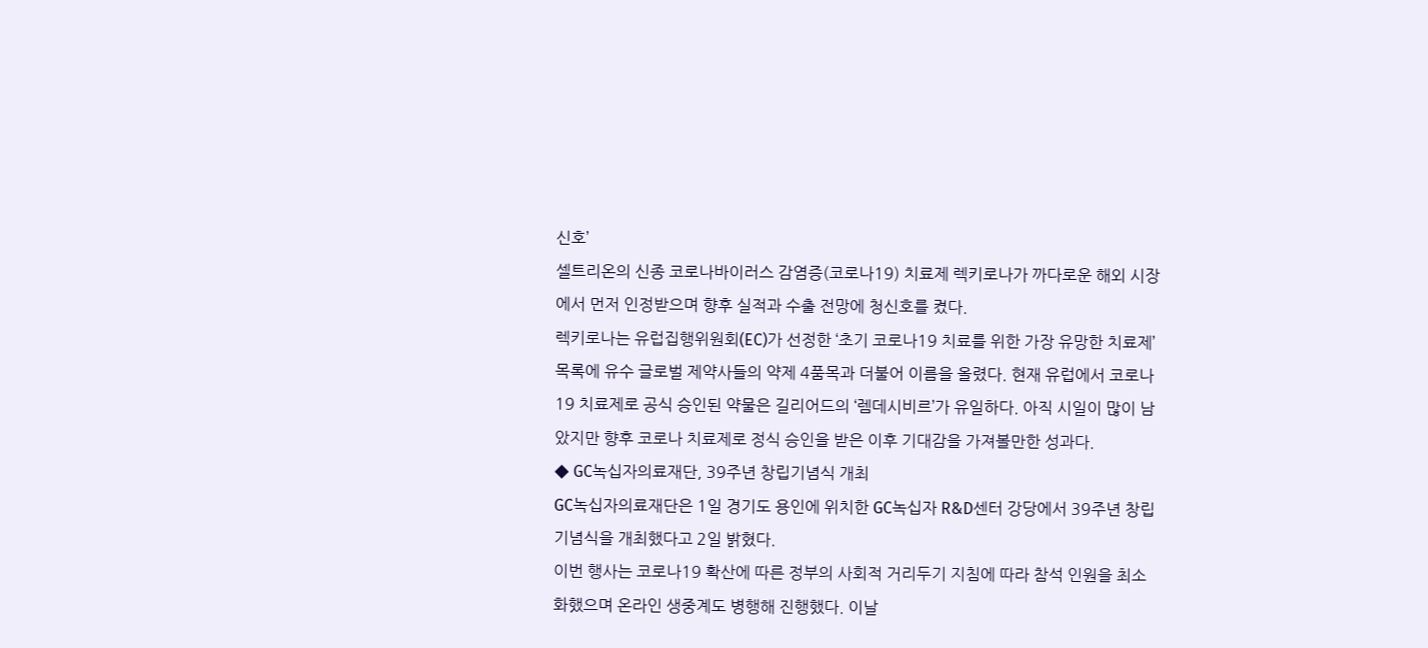신호’
셀트리온의 신종 코로나바이러스 감염증(코로나19) 치료제 렉키로나가 까다로운 해외 시장에서 먼저 인정받으며 향후 실적과 수출 전망에 청신호를 켰다.
렉키로나는 유럽집행위원회(EC)가 선정한 ‘초기 코로나19 치료를 위한 가장 유망한 치료제’ 목록에 유수 글로벌 제약사들의 약제 4품목과 더불어 이름을 올렸다. 현재 유럽에서 코로나19 치료제로 공식 승인된 약물은 길리어드의 ‘렘데시비르’가 유일하다. 아직 시일이 많이 남았지만 향후 코로나 치료제로 정식 승인을 받은 이후 기대감을 가져볼만한 성과다.
◆ GC녹십자의료재단, 39주년 창립기념식 개최
GC녹십자의료재단은 1일 경기도 용인에 위치한 GC녹십자 R&D센터 강당에서 39주년 창립기념식을 개최했다고 2일 밝혔다.
이번 행사는 코로나19 확산에 따른 정부의 사회적 거리두기 지침에 따라 참석 인원을 최소화했으며 온라인 생중계도 병행해 진행했다. 이날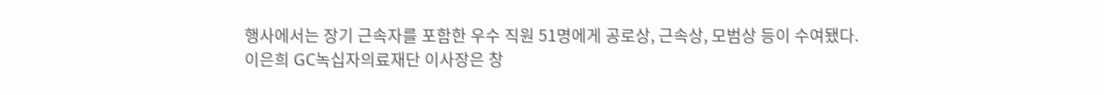행사에서는 장기 근속자를 포함한 우수 직원 51명에게 공로상, 근속상, 모범상 등이 수여됐다.
이은희 GC녹십자의료재단 이사장은 창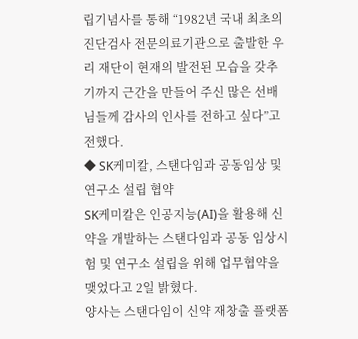립기념사를 통해 “1982년 국내 최초의 진단검사 전문의료기관으로 출발한 우리 재단이 현재의 발전된 모습을 갖추기까지 근간을 만들어 주신 많은 선배님들께 감사의 인사를 전하고 싶다”고 전했다.
◆ SK케미칼, 스탠다임과 공동임상 및 연구소 설립 협약
SK케미칼은 인공지능(AI)을 활용해 신약을 개발하는 스탠다임과 공동 임상시험 및 연구소 설립을 위해 업무협약을 맺었다고 2일 밝혔다.
양사는 스탠다임이 신약 재창출 플랫폼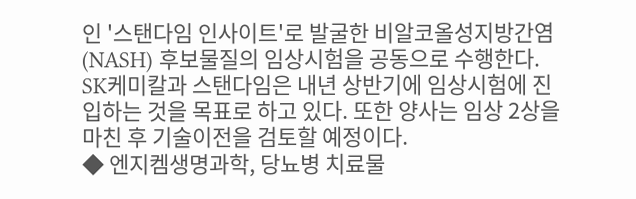인 '스탠다임 인사이트'로 발굴한 비알코올성지방간염(NASH) 후보물질의 임상시험을 공동으로 수행한다.
SK케미칼과 스탠다임은 내년 상반기에 임상시험에 진입하는 것을 목표로 하고 있다. 또한 양사는 임상 2상을 마친 후 기술이전을 검토할 예정이다.
◆ 엔지켐생명과학, 당뇨병 치료물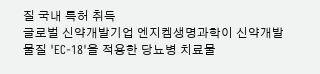질 국내 특허 취득
글로벌 신약개발기업 엔지켐생명과학이 신약개발물질 'EC-18'을 적용한 당뇨병 치료물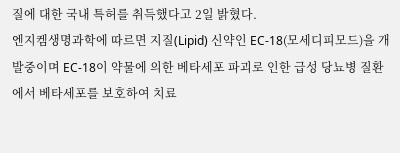질에 대한 국내 특허를 취득했다고 2일 밝혔다.
엔지켐생명과학에 따르면 지질(Lipid) 신약인 EC-18(모세디피모드)을 개발중이며 EC-18이 약물에 의한 베타세포 파괴로 인한 급성 당뇨병 질환에서 베타세포를 보호하여 치료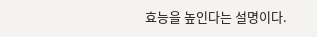효능을 높인다는 설명이다.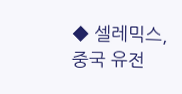◆ 셀레믹스, 중국 유전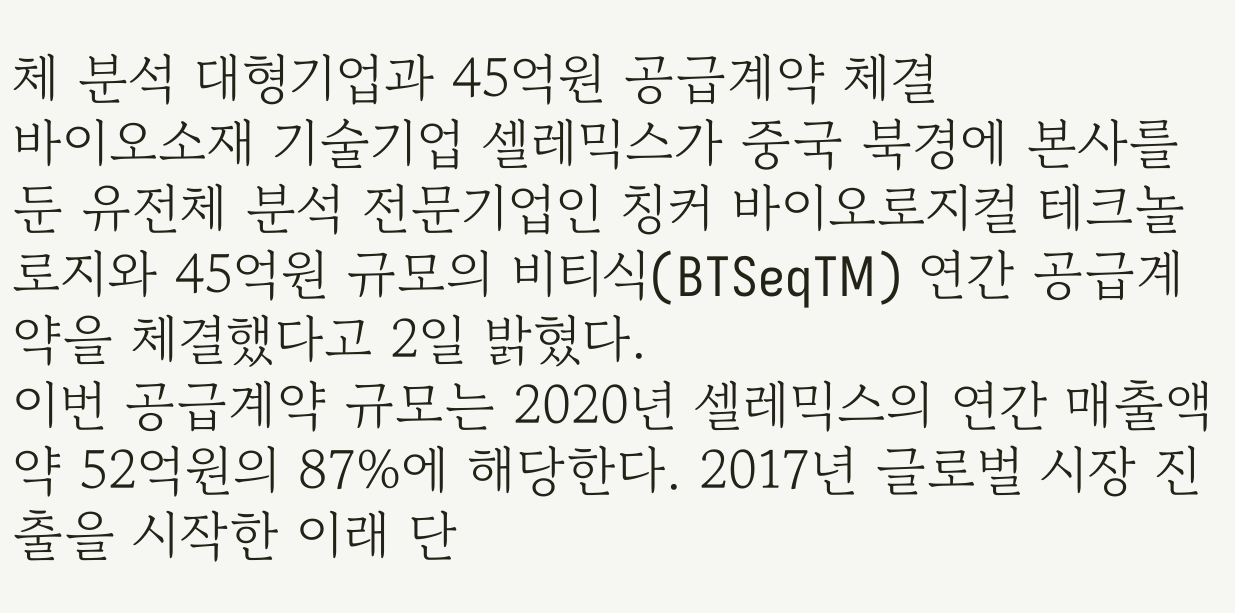체 분석 대형기업과 45억원 공급계약 체결
바이오소재 기술기업 셀레믹스가 중국 북경에 본사를 둔 유전체 분석 전문기업인 칭커 바이오로지컬 테크놀로지와 45억원 규모의 비티식(BTSeqTM) 연간 공급계약을 체결했다고 2일 밝혔다.
이번 공급계약 규모는 2020년 셀레믹스의 연간 매출액 약 52억원의 87%에 해당한다. 2017년 글로벌 시장 진출을 시작한 이래 단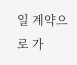일 계약으로 가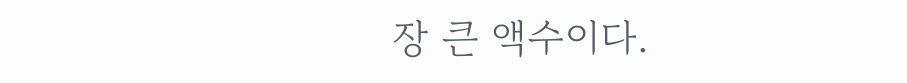장 큰 액수이다.